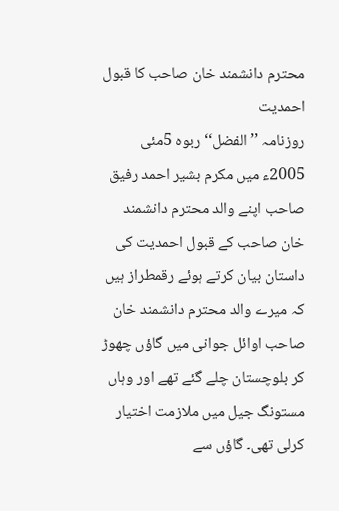محترم دانشمند خان صاحب کا قبول احمدیت
روزنامہ ’’الفضل‘‘ ربوہ 5مئی 2005ء میں مکرم بشیر احمد رفیق صاحب اپنے والد محترم دانشمند خان صاحب کے قبول احمدیت کی داستان بیان کرتے ہوئے رقمطراز ہیں کہ میرے والد محترم دانشمند خان صاحب اوائل جوانی میں گاؤں چھوڑ کر بلوچستان چلے گئے تھے اور وہاں مستونگ جیل میں ملازمت اختیار کرلی تھی۔ گاؤں سے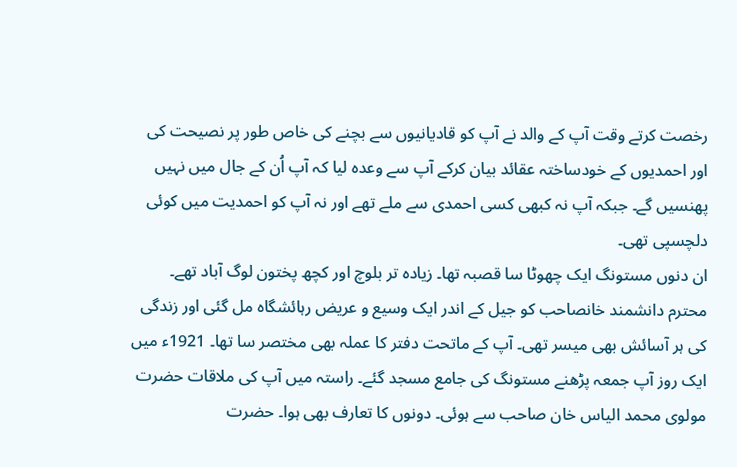رخصت کرتے وقت آپ کے والد نے آپ کو قادیانیوں سے بچنے کی خاص طور پر نصیحت کی اور احمدیوں کے خودساختہ عقائد بیان کرکے آپ سے وعدہ لیا کہ آپ اُن کے جال میں نہیں پھنسیں گے۔ جبکہ آپ نہ کبھی کسی احمدی سے ملے تھے اور نہ آپ کو احمدیت میں کوئی دلچسپی تھی۔
ان دنوں مستونگ ایک چھوٹا سا قصبہ تھا۔ زیادہ تر بلوچ اور کچھ پختون لوگ آباد تھے۔ محترم دانشمند خانصاحب کو جیل کے اندر ایک وسیع و عریض رہائشگاہ مل گئی اور زندگی کی ہر آسائش بھی میسر تھی۔ آپ کے ماتحت دفتر کا عملہ بھی مختصر سا تھا۔ 1921ء میں ایک روز آپ جمعہ پڑھنے مستونگ کی جامع مسجد گئے۔ راستہ میں آپ کی ملاقات حضرت مولوی محمد الیاس خان صاحب سے ہوئی۔ دونوں کا تعارف بھی ہوا۔ حضرت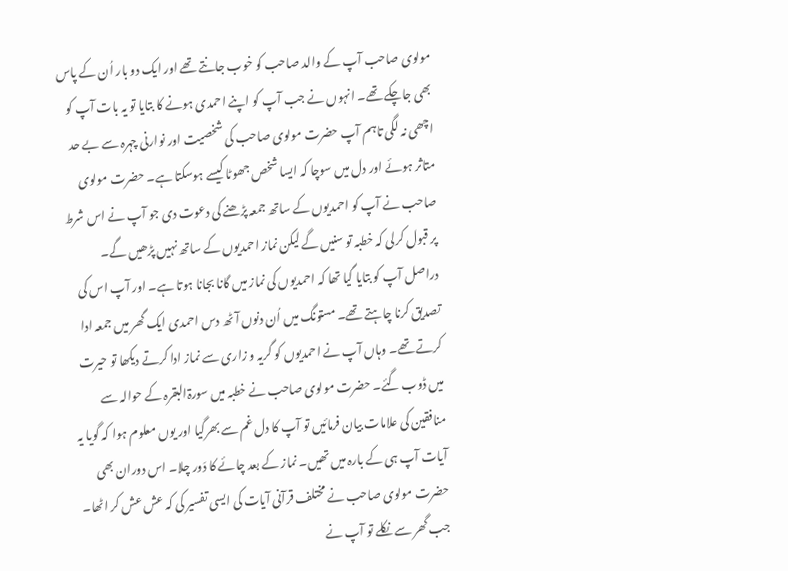مولوی صاحب آپ کے والد صاحب کو خوب جانتے تھے اور ایک دو بار اُن کے پاس بھی جاچکے تھے۔ انہوں نے جب آپ کو اپنے احمدی ہونے کا بتایا تو یہ بات آپ کو اچھی نہ لگی تاہم آپ حضرت مولوی صاحب کی شخصیت اور نوارنی چہرہ سے بے حد متاثر ہوئے اور دل میں سوچا کہ ایسا شخص جھوٹا کیسے ہوسکتا ہے۔ حضرت مولوی صاحب نے آپ کو احمدیوں کے ساتھ جمعہ پڑھنے کی دعوت دی جو آپ نے اس شرط پر قبول کرلی کہ خطبہ تو سنیں گے لیکن نماز احمدیوں کے ساتھ نہیں پڑھیں گے۔ دراصل آپ کو بتایا گیا تھا کہ احمدیوں کی نماز میں گانا بجانا ہوتا ہے۔ اور آپ اس کی تصدیق کرنا چاہتے تھے۔ مستونگ میں اُن دنوں آٹھ دس احمدی ایک گھر میں جمعہ ادا کرتے تھے۔ وہاں آپ نے احمدیوں کو گریہ و زاری سے نماز ادا کرتے دیکھا تو حیرت میں ڈوب گئے۔ حضرت مولوی صاحب نے خطبہ میں سورۃالبقرہ کے حوالہ سے منافقین کی علامات بیان فرمائیں تو آپ کا دل غم سے بھرگیا اور یوں معلوم ہوا کہ گویا یہ آیات آپ ہی کے بارہ میں تھیں۔ نماز کے بعد چائے کا دَور چلا۔ اس دوران بھی حضرت مولوی صاحب نے مختلف قرآنی آیات کی ایسی تفسیر کی کہ عش عش کر اٹھا۔ جب گھر سے نکلے تو آپ نے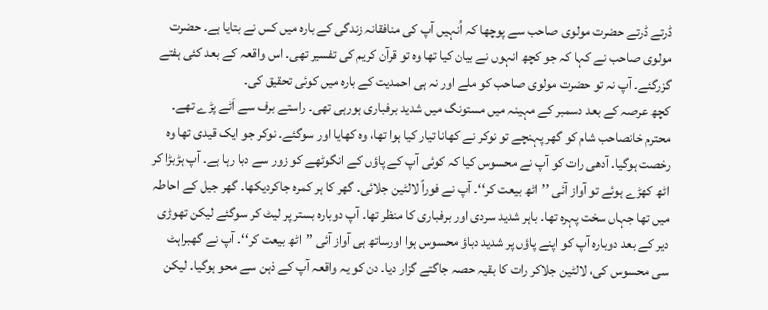ڈرتے ڈرتے حضرت مولوی صاحب سے پوچھا کہ اُنہیں آپ کی منافقانہ زندگی کے بارہ میں کس نے بتایا ہے۔ حضرت مولوی صاحب نے کہا کہ جو کچھ انہوں نے بیان کیا تھا وہ تو قرآن کریم کی تفسیر تھی۔ اس واقعہ کے بعد کئی ہفتے گزرگئے۔ آپ نہ تو حضرت مولوی صاحب کو ملے اور نہ ہی احمدیت کے بارہ میں کوئی تحقیق کی۔
کچھ عرصہ کے بعد دسمبر کے مہینہ میں مستونگ میں شدید برفباری ہورہی تھی۔ راستے برف سے اَٹے پڑے تھے۔ محترم خانصاحب شام کو گھر پہنچے تو نوکر نے کھانا تیار کیا ہوا تھا، وہ کھایا اور سوگئے۔ نوکر جو ایک قیدی تھا وہ رخصت ہوگیا۔ آدھی رات کو آپ نے محسوس کیا کہ کوئی آپ کے پاؤں کے انگوٹھے کو زور سے دبا رہا ہے۔ آپ ہڑبڑا کر اٹھ کھڑے ہوئے تو آواز آئی ’’اٹھ بیعت کر‘‘۔ آپ نے فوراً لالٹین جلائی۔ گھر کا ہر کمرہ جاکردیکھا۔ گھر جیل کے احاطہ میں تھا جہاں سخت پہرہ تھا۔ باہر شدید سردی اور برفباری کا منظر تھا۔ آپ دوبارہ بستر پر لیٹ کر سوگئے لیکن تھوڑی دیر کے بعد دوبارہ آپ کو اپنے پاؤں پر شدید دباؤ محسوس ہوا اورساتھ ہی آواز آئی ’’اٹھ بیعت کر‘‘۔ آپ نے گھبراہٹ سی محسوس کی، لالٹین جلاکر رات کا بقیہ حصہ جاگتے گزار دیا۔ دن کو یہ واقعہ آپ کے ذہن سے محو ہوگیا۔ لیکن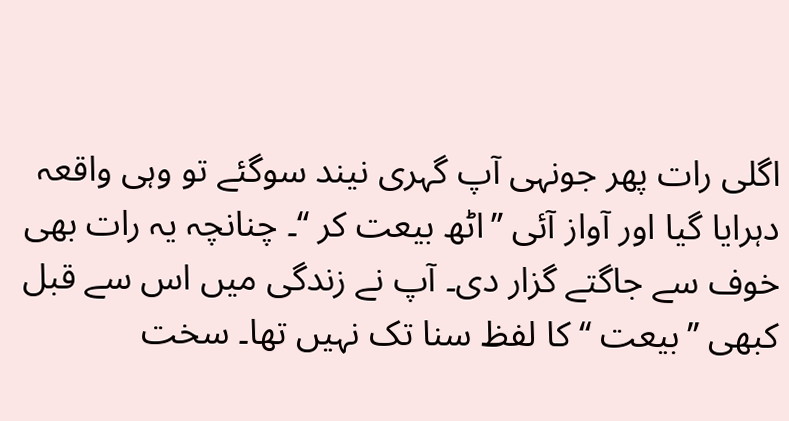اگلی رات پھر جونہی آپ گہری نیند سوگئے تو وہی واقعہ دہرایا گیا اور آواز آئی ’’اٹھ بیعت کر ‘‘۔ چنانچہ یہ رات بھی خوف سے جاگتے گزار دی۔ آپ نے زندگی میں اس سے قبل کبھی ’’بیعت ‘‘ کا لفظ سنا تک نہیں تھا۔ سخت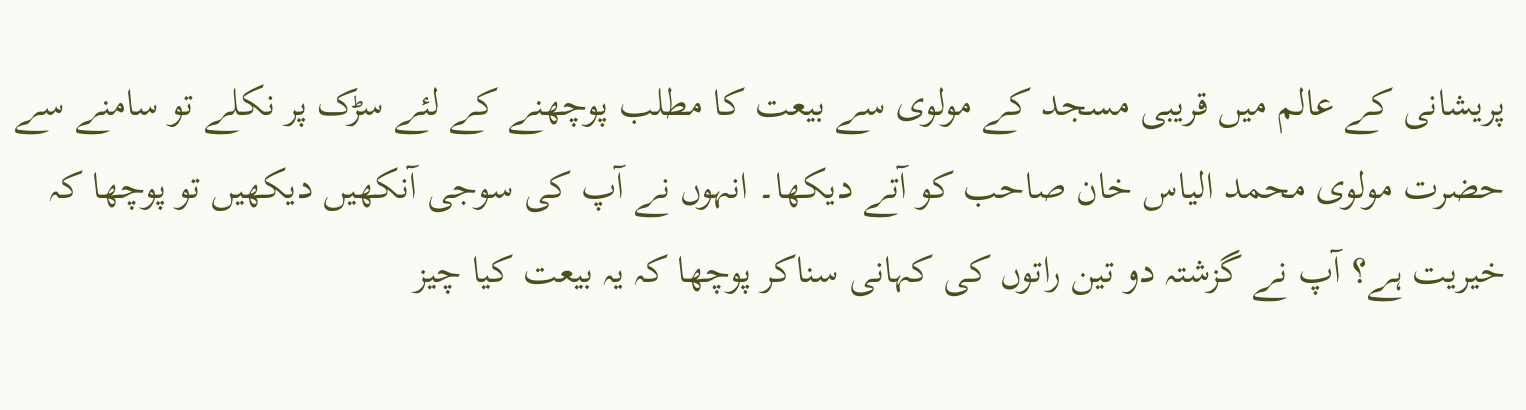پریشانی کے عالم میں قریبی مسجد کے مولوی سے بیعت کا مطلب پوچھنے کے لئے سڑک پر نکلے تو سامنے سے حضرت مولوی محمد الیاس خان صاحب کو آتے دیکھا۔ انہوں نے آپ کی سوجی آنکھیں دیکھیں تو پوچھا کہ خیریت ہے؟ آپ نے گزشتہ دو تین راتوں کی کہانی سناکر پوچھا کہ یہ بیعت کیا چیز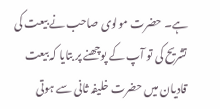ہے۔ حضرت مولوی صاحب نے بیعت کی تشریح کی تو آپ کے پوچھنے پر بتایا کہ بیعت قادیان میں حضرت خلیفہ ثانی سے ہوتی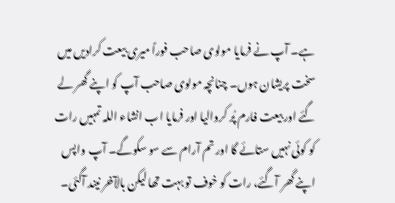ہے۔ آپ نے فرمایا مولوی صاحب فوراً میری بیعت کرادیں میں سخت پریشان ہوں۔ چنانچہ مولوی صاحب آپ کو اپنے گھر لے گئے اور بیعت فارم پُر کروالیا اور فرمایا اب انشاء اللہ تمہیں رات کو کوئی نہیں ستائے گا اور تم آرام سے سو سکوگے۔ آپ واپس اپنے گھر آگئے، رات کو خوف تو بہت تھا لیکن بالآخر نیند آگئی۔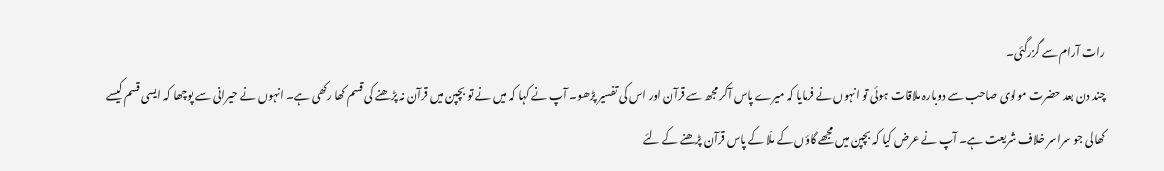رات آرام سے گزرگئی۔
چند دن بعد حضرت مولوی صاحب سے دوبارہ ملاقات ہوئی تو انہوں نے فرمایا کہ میرے پاس آکر مجھ سے قرآن اور اس کی تفسیر پڑھو۔ آپ نے کہا کہ میں نے تو بچپن میں قرآن نہ پڑھنے کی قسم کھا رکھی ہے۔ انہوں نے حیرانی سے پوچھا کہ ایسی قسم کیسے کھالی جو سراسر خلاف شریعت ہے۔ آپ نے عرض کیا کہ بچپن میں مجھے گاؤں کے ملّا کے پاس قرآن پڑھنے کے لئے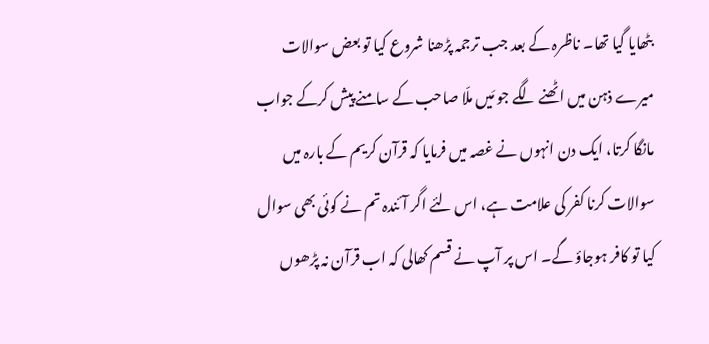بٹھایا گیا تھا۔ ناظرہ کے بعد جب ترجمہ پڑھنا شروع کیا تو بعض سوالات میرے ذہن میں اٹھنے لگے جو مَیں ملّا صاحب کے سامنے پیش کرکے جواب مانگا کرتا، ایک دن انہوں نے غصہ میں فرمایا کہ قرآن کریم کے بارہ میں سوالات کرنا کفر کی علامت ہے، اس لئے اگر آئندہ تم نے کوئی بھی سوال کیا تو کافر ہوجاؤ گے۔ اس پر آپ نے قسم کھالی کہ اب قرآن نہ پڑھوں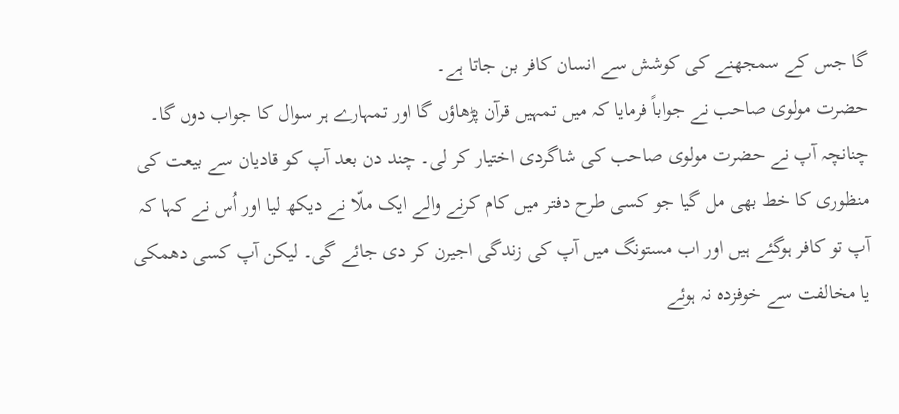گا جس کے سمجھنے کی کوشش سے انسان کافر بن جاتا ہے۔
حضرت مولوی صاحب نے جواباً فرمایا کہ میں تمہیں قرآن پڑھاؤں گا اور تمہارے ہر سوال کا جواب دوں گا۔ چنانچہ آپ نے حضرت مولوی صاحب کی شاگردی اختیار کر لی۔ چند دن بعد آپ کو قادیان سے بیعت کی منظوری کا خط بھی مل گیا جو کسی طرح دفتر میں کام کرنے والے ایک ملّا نے دیکھ لیا اور اُس نے کہا کہ آپ تو کافر ہوگئے ہیں اور اب مستونگ میں آپ کی زندگی اجیرن کر دی جائے گی۔ لیکن آپ کسی دھمکی یا مخالفت سے خوفزدہ نہ ہوئے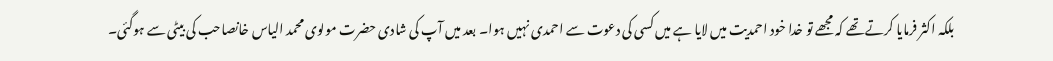بلکہ اکثر فرمایا کرتے تھے کہ مجھے تو خدا خود احمدیت میں لایا ہے میں کسی کی دعوت سے احمدی نہیں ہوا۔ بعد میں آپ کی شادی حضرت مولوی محمد الیاس خانصاحب کی بیٹی سے ہوگئی۔